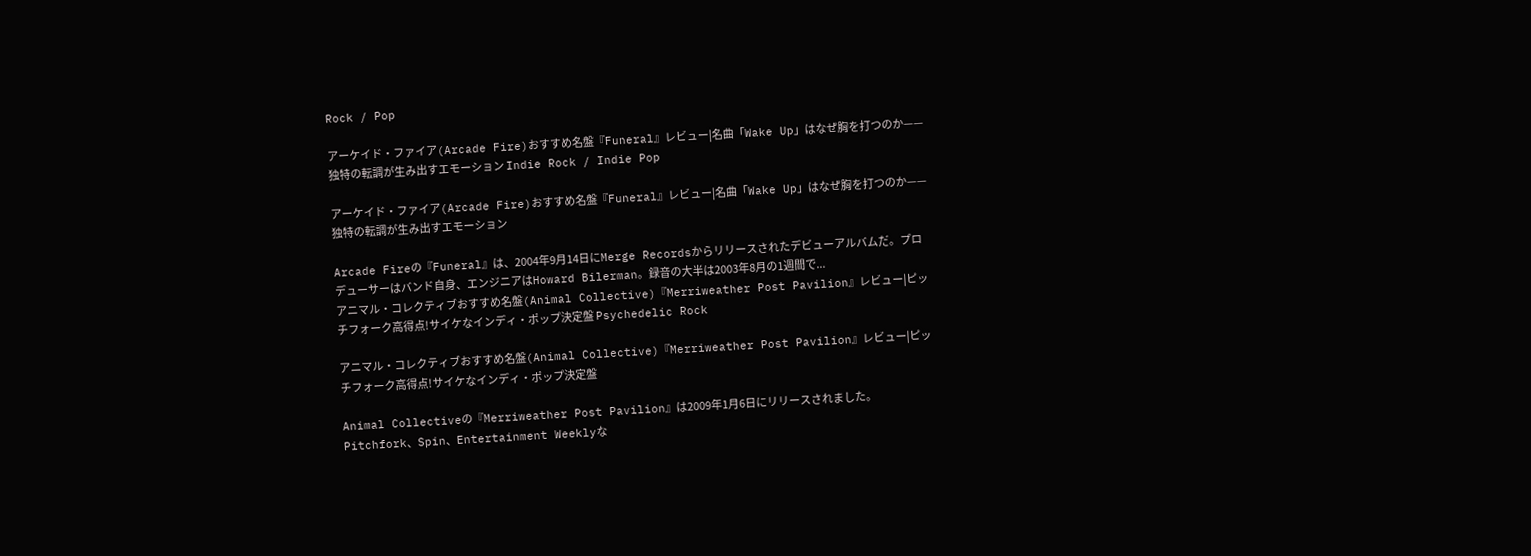Rock / Pop

アーケイド・ファイア(Arcade Fire)おすすめ名盤『Funeral』レビュー|名曲「Wake Up」はなぜ胸を打つのか——独特の転調が生み出すエモーション Indie Rock / Indie Pop

アーケイド・ファイア(Arcade Fire)おすすめ名盤『Funeral』レビュー|名曲「Wake Up」はなぜ胸を打つのか——独特の転調が生み出すエモーション

Arcade Fireの『Funeral』は、2004年9月14日にMerge Recordsからリリースされたデビューアルバムだ。プロデューサーはバンド自身、エンジニアはHoward Bilerman。録音の大半は2003年8月の1週間で...
アニマル・コレクティブおすすめ名盤(Animal Collective)『Merriweather Post Pavilion』レビュー|ピッチフォーク高得点!サイケなインディ・ポップ決定盤 Psychedelic Rock

アニマル・コレクティブおすすめ名盤(Animal Collective)『Merriweather Post Pavilion』レビュー|ピッチフォーク高得点!サイケなインディ・ポップ決定盤

Animal Collectiveの『Merriweather Post Pavilion』は2009年1月6日にリリースされました。Pitchfork、Spin、Entertainment Weeklyな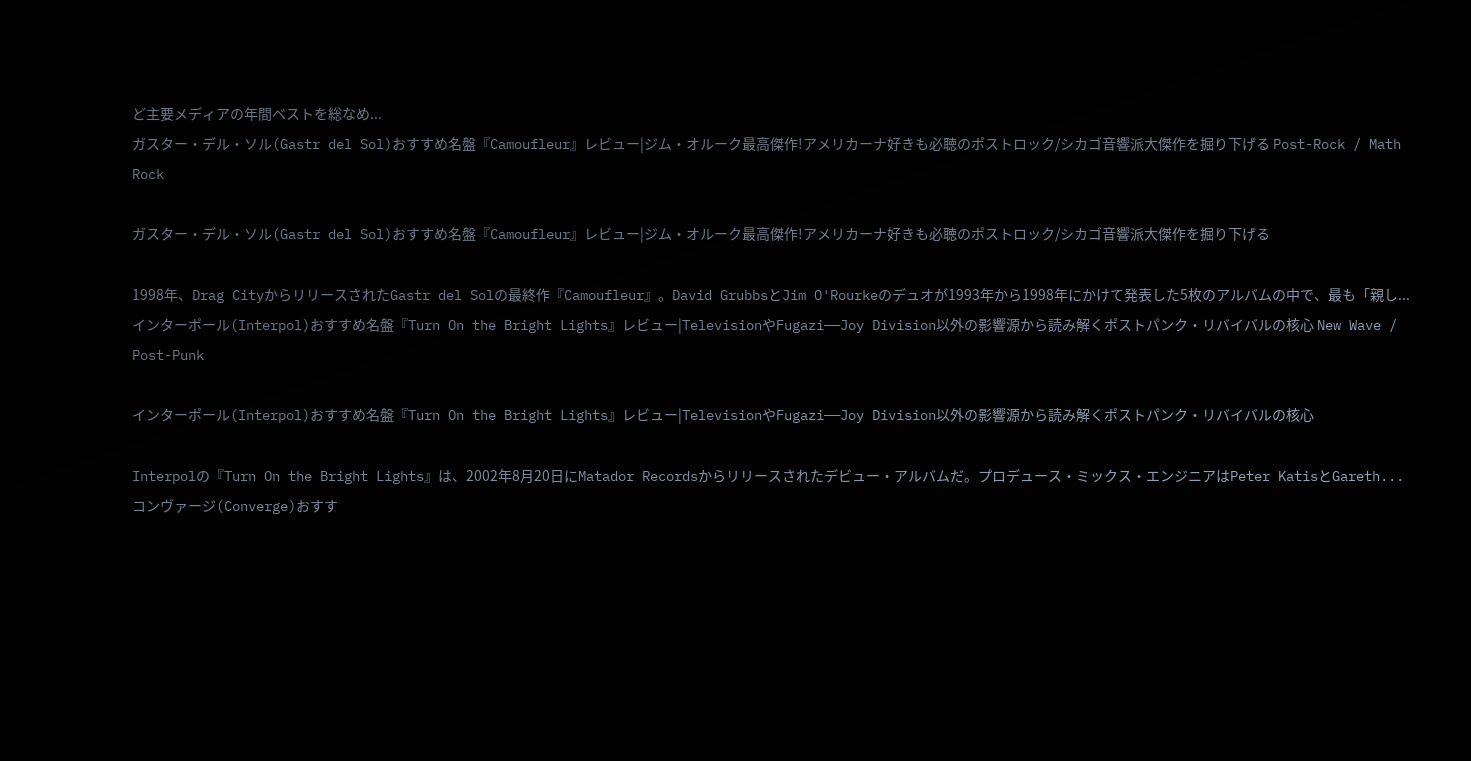ど主要メディアの年間ベストを総なめ...
ガスター・デル・ソル(Gastr del Sol)おすすめ名盤『Camoufleur』レビュー|ジム・オルーク最高傑作!アメリカーナ好きも必聴のポストロック/シカゴ音響派大傑作を掘り下げる Post-Rock / Math Rock

ガスター・デル・ソル(Gastr del Sol)おすすめ名盤『Camoufleur』レビュー|ジム・オルーク最高傑作!アメリカーナ好きも必聴のポストロック/シカゴ音響派大傑作を掘り下げる

1998年、Drag CityからリリースされたGastr del Solの最終作『Camoufleur』。David GrubbsとJim O'Rourkeのデュオが1993年から1998年にかけて発表した5枚のアルバムの中で、最も「親し...
インターポール(Interpol)おすすめ名盤『Turn On the Bright Lights』レビュー|TelevisionやFugazi——Joy Division以外の影響源から読み解くポストパンク・リバイバルの核心 New Wave / Post-Punk

インターポール(Interpol)おすすめ名盤『Turn On the Bright Lights』レビュー|TelevisionやFugazi——Joy Division以外の影響源から読み解くポストパンク・リバイバルの核心

Interpolの『Turn On the Bright Lights』は、2002年8月20日にMatador Recordsからリリースされたデビュー・アルバムだ。プロデュース・ミックス・エンジニアはPeter KatisとGareth...
コンヴァージ(Converge)おすす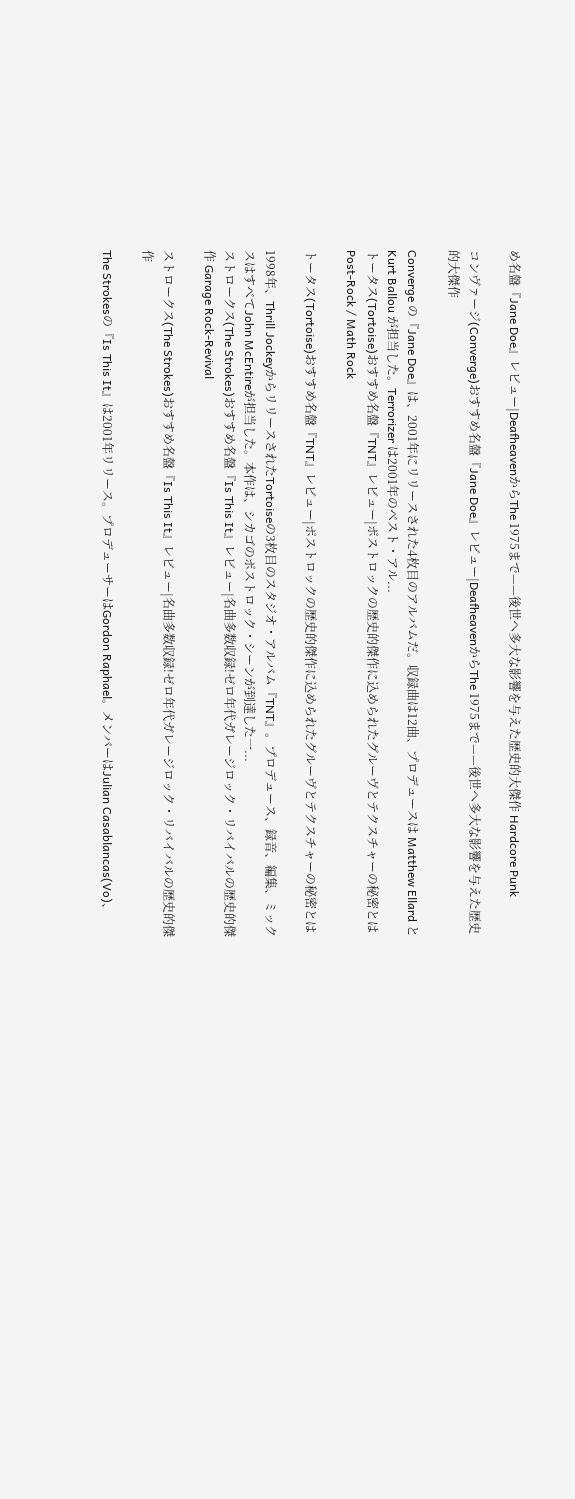め名盤『Jane Doe』レビュー|DeafheavenからThe 1975まで——後世へ多大な影響を与えた歴史的大傑作 Hardcore Punk

コンヴァージ(Converge)おすすめ名盤『Jane Doe』レビュー|DeafheavenからThe 1975まで——後世へ多大な影響を与えた歴史的大傑作

Converge の『Jane Doe』は、2001年にリリースされた4枚目のアルバムだ。収録曲は12曲、プロデュースは Matthew Ellard と Kurt Ballou が担当した。Terrorizer は2001年のベスト・アル...
トータス(Tortoise)おすすめ名盤『TNT』レビュー|ポストロックの歴史的傑作に込められたグルーヴとテクスチャーの秘密とは Post-Rock / Math Rock

トータス(Tortoise)おすすめ名盤『TNT』レビュー|ポストロックの歴史的傑作に込められたグルーヴとテクスチャーの秘密とは

1998年、Thrill JockeyからリリースされたTortoiseの3枚目のスタジオ・アルバム『TNT』。プロデュース、録音、編集、ミックスはすべてJohn McEntireが担当した。本作は、シカゴのポストロック・シーンが到達した一...
ストロークス(The Strokes)おすすめ名盤『Is This It』レビュー|名曲多数収録!ゼロ年代ガレージロック・リバイバルの歴史的傑作 Garage Rock-Revival

ストロークス(The Strokes)おすすめ名盤『Is This It』レビュー|名曲多数収録!ゼロ年代ガレージロック・リバイバルの歴史的傑作

The Strokesの『Is This It』は2001年リリース。プロデューサーはGordon Raphael。メンバーはJulian Casablancas(Vo)、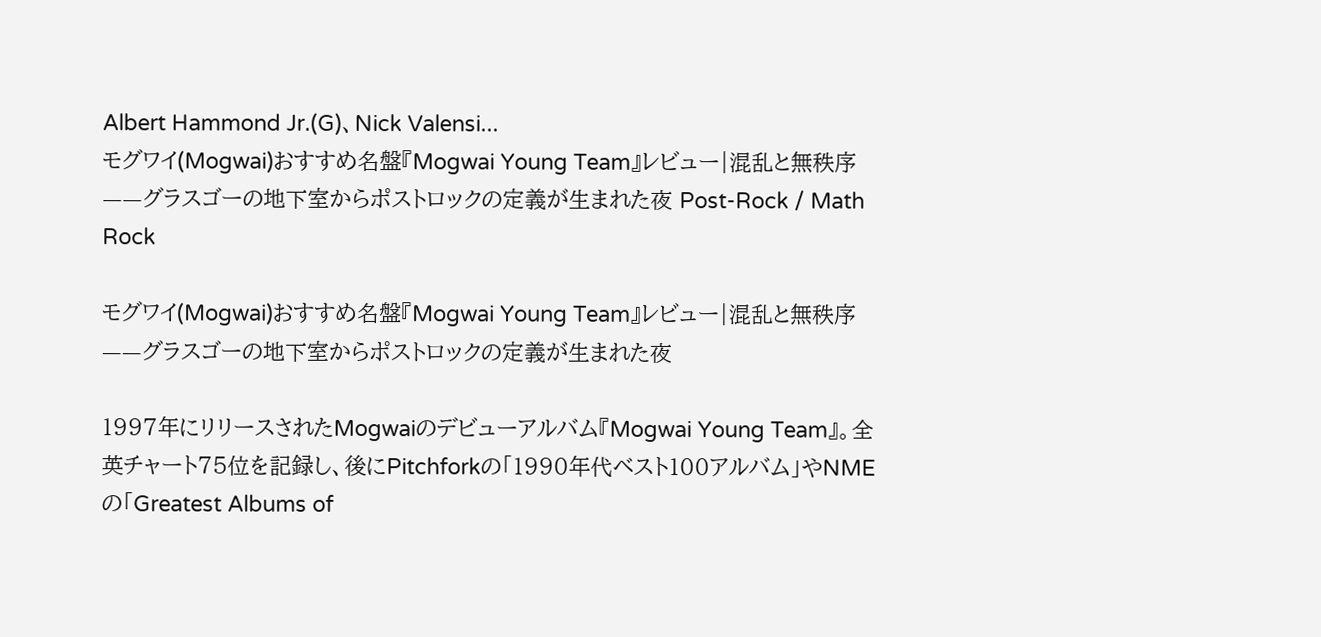Albert Hammond Jr.(G)、Nick Valensi...
モグワイ(Mogwai)おすすめ名盤『Mogwai Young Team』レビュー|混乱と無秩序——グラスゴーの地下室からポストロックの定義が生まれた夜 Post-Rock / Math Rock

モグワイ(Mogwai)おすすめ名盤『Mogwai Young Team』レビュー|混乱と無秩序——グラスゴーの地下室からポストロックの定義が生まれた夜

1997年にリリースされたMogwaiのデビューアルバム『Mogwai Young Team』。全英チャート75位を記録し、後にPitchforkの「1990年代ベスト100アルバム」やNMEの「Greatest Albums of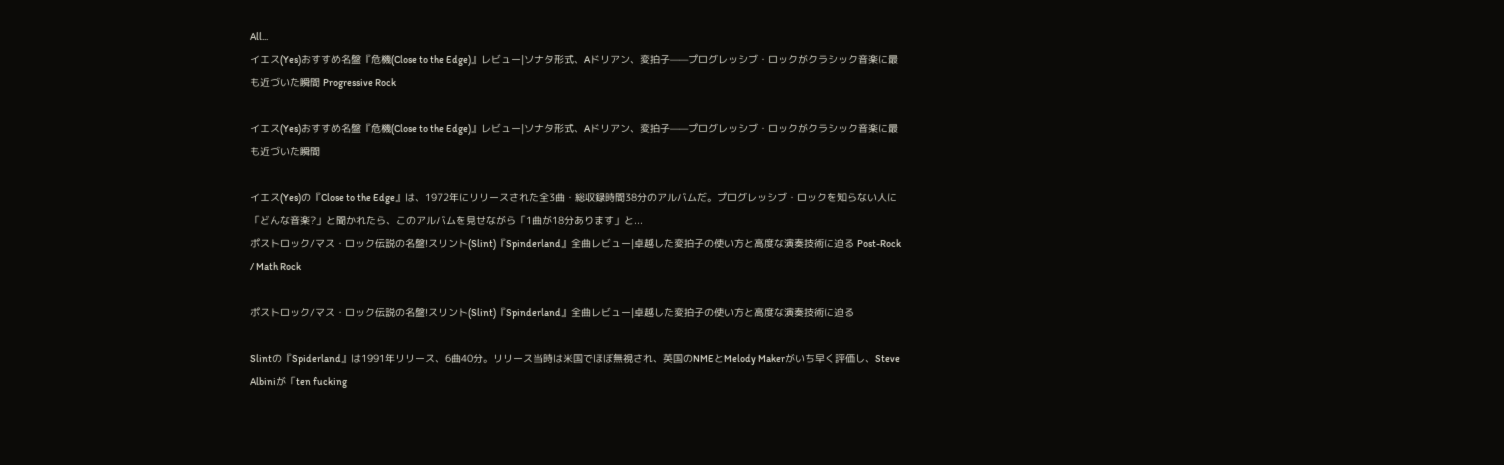All...
イエス(Yes)おすすめ名盤『危機(Close to the Edge)』レビュー|ソナタ形式、Aドリアン、変拍子——プログレッシブ・ロックがクラシック音楽に最も近づいた瞬間 Progressive Rock

イエス(Yes)おすすめ名盤『危機(Close to the Edge)』レビュー|ソナタ形式、Aドリアン、変拍子——プログレッシブ・ロックがクラシック音楽に最も近づいた瞬間

イエス(Yes)の『Close to the Edge』は、1972年にリリースされた全3曲・総収録時間38分のアルバムだ。プログレッシブ・ロックを知らない人に「どんな音楽?」と聞かれたら、このアルバムを見せながら「1曲が18分あります」と...
ポストロック/マス・ロック伝説の名盤!スリント(Slint)『Spinderland』全曲レビュー|卓越した変拍子の使い方と高度な演奏技術に迫る Post-Rock / Math Rock

ポストロック/マス・ロック伝説の名盤!スリント(Slint)『Spinderland』全曲レビュー|卓越した変拍子の使い方と高度な演奏技術に迫る

Slintの『Spiderland』は1991年リリース、6曲40分。リリース当時は米国でほぼ無視され、英国のNMEとMelody Makerがいち早く評価し、Steve Albiniが「ten fucking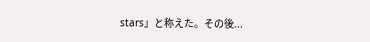stars」と称えた。その後...